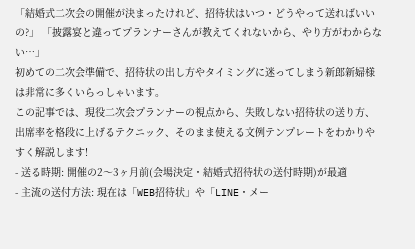「結婚式二次会の開催が決まったけれど、招待状はいつ・どうやって送ればいいの?」 「披露宴と違ってプランナーさんが教えてくれないから、やり方がわからない…」
初めての二次会準備で、招待状の出し方やタイミングに迷ってしまう新郎新婦様は非常に多くいらっしゃいます。
この記事では、現役二次会プランナーの視点から、失敗しない招待状の送り方、出席率を格段に上げるテクニック、そのまま使える文例テンプレートをわかりやすく解説します!
- 送る時期: 開催の2〜3ヶ月前(会場決定・結婚式招待状の送付時期)が最適
- 主流の送付方法: 現在は「WEB招待状」や「LINE・メー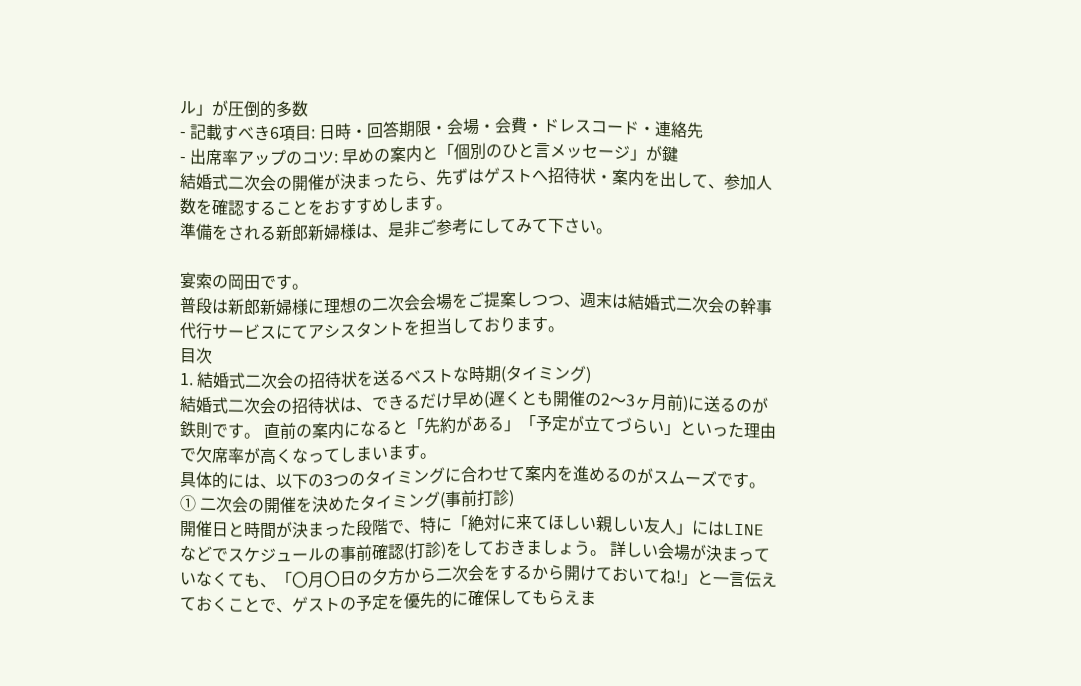ル」が圧倒的多数
- 記載すべき6項目: 日時・回答期限・会場・会費・ドレスコード・連絡先
- 出席率アップのコツ: 早めの案内と「個別のひと言メッセージ」が鍵
結婚式二次会の開催が決まったら、先ずはゲストへ招待状・案内を出して、参加人数を確認することをおすすめします。
準備をされる新郎新婦様は、是非ご参考にしてみて下さい。

宴索の岡田です。
普段は新郎新婦様に理想の二次会会場をご提案しつつ、週末は結婚式二次会の幹事代行サービスにてアシスタントを担当しております。
目次
1. 結婚式二次会の招待状を送るベストな時期(タイミング)
結婚式二次会の招待状は、できるだけ早め(遅くとも開催の2〜3ヶ月前)に送るのが鉄則です。 直前の案内になると「先約がある」「予定が立てづらい」といった理由で欠席率が高くなってしまいます。
具体的には、以下の3つのタイミングに合わせて案内を進めるのがスムーズです。
① 二次会の開催を決めたタイミング(事前打診)
開催日と時間が決まった段階で、特に「絶対に来てほしい親しい友人」にはLINEなどでスケジュールの事前確認(打診)をしておきましょう。 詳しい会場が決まっていなくても、「〇月〇日の夕方から二次会をするから開けておいてね!」と一言伝えておくことで、ゲストの予定を優先的に確保してもらえま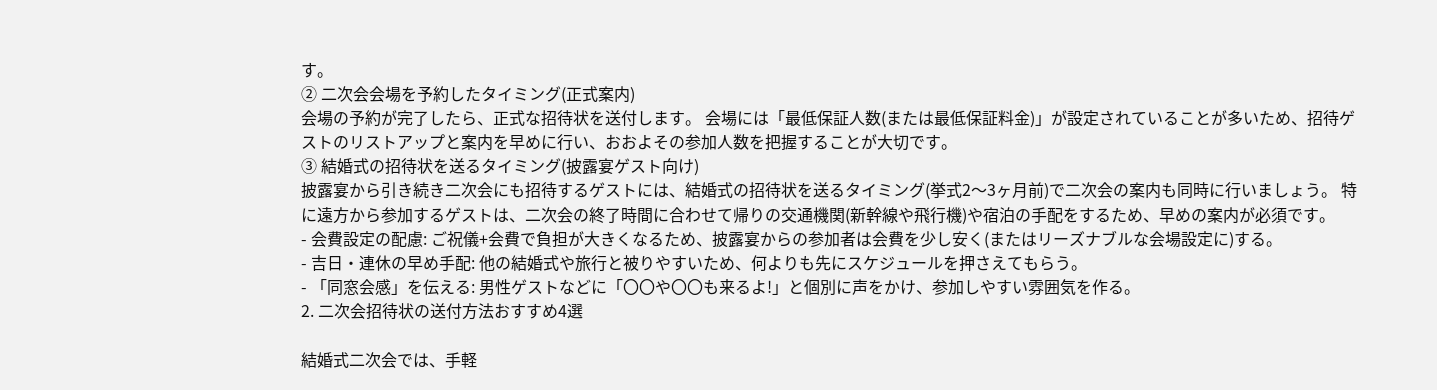す。
② 二次会会場を予約したタイミング(正式案内)
会場の予約が完了したら、正式な招待状を送付します。 会場には「最低保証人数(または最低保証料金)」が設定されていることが多いため、招待ゲストのリストアップと案内を早めに行い、おおよその参加人数を把握することが大切です。
③ 結婚式の招待状を送るタイミング(披露宴ゲスト向け)
披露宴から引き続き二次会にも招待するゲストには、結婚式の招待状を送るタイミング(挙式2〜3ヶ月前)で二次会の案内も同時に行いましょう。 特に遠方から参加するゲストは、二次会の終了時間に合わせて帰りの交通機関(新幹線や飛行機)や宿泊の手配をするため、早めの案内が必須です。
- 会費設定の配慮: ご祝儀+会費で負担が大きくなるため、披露宴からの参加者は会費を少し安く(またはリーズナブルな会場設定に)する。
- 吉日・連休の早め手配: 他の結婚式や旅行と被りやすいため、何よりも先にスケジュールを押さえてもらう。
- 「同窓会感」を伝える: 男性ゲストなどに「〇〇や〇〇も来るよ!」と個別に声をかけ、参加しやすい雰囲気を作る。
2. 二次会招待状の送付方法おすすめ4選

結婚式二次会では、手軽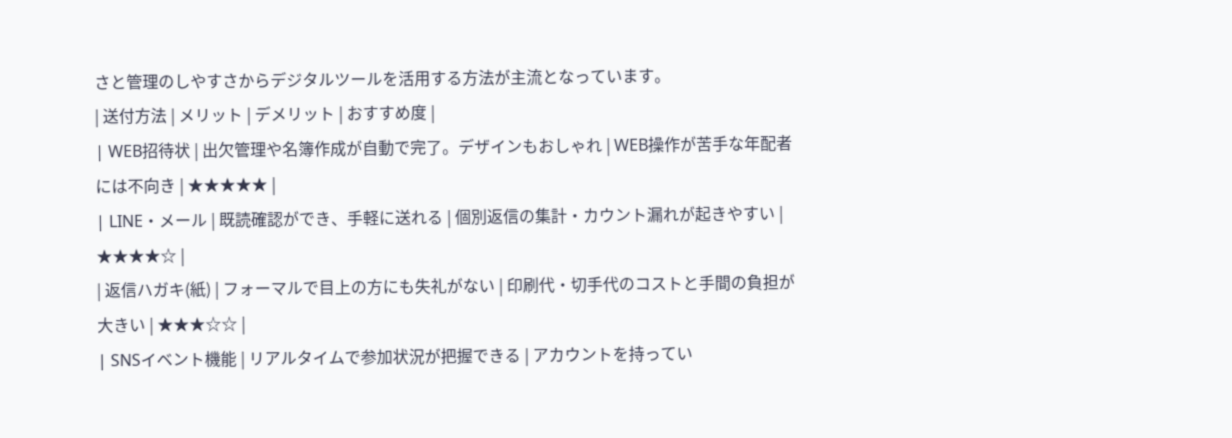さと管理のしやすさからデジタルツールを活用する方法が主流となっています。
| 送付方法 | メリット | デメリット | おすすめ度 |
| WEB招待状 | 出欠管理や名簿作成が自動で完了。デザインもおしゃれ | WEB操作が苦手な年配者には不向き | ★★★★★ |
| LINE・メール | 既読確認ができ、手軽に送れる | 個別返信の集計・カウント漏れが起きやすい | ★★★★☆ |
| 返信ハガキ(紙) | フォーマルで目上の方にも失礼がない | 印刷代・切手代のコストと手間の負担が大きい | ★★★☆☆ |
| SNSイベント機能 | リアルタイムで参加状況が把握できる | アカウントを持ってい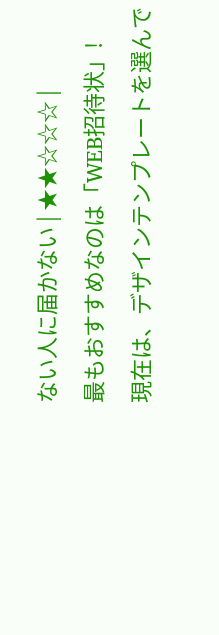ない人に届かない | ★★☆☆☆ |
最もおすすめなのは「WEB招待状」!
現在は、デザインテンプレートを選んで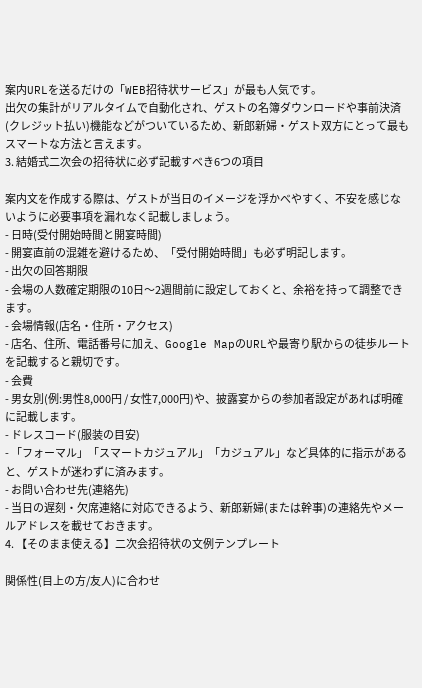案内URLを送るだけの「WEB招待状サービス」が最も人気です。
出欠の集計がリアルタイムで自動化され、ゲストの名簿ダウンロードや事前決済(クレジット払い)機能などがついているため、新郎新婦・ゲスト双方にとって最もスマートな方法と言えます。
3. 結婚式二次会の招待状に必ず記載すべき6つの項目

案内文を作成する際は、ゲストが当日のイメージを浮かべやすく、不安を感じないように必要事項を漏れなく記載しましょう。
- 日時(受付開始時間と開宴時間)
- 開宴直前の混雑を避けるため、「受付開始時間」も必ず明記します。
- 出欠の回答期限
- 会場の人数確定期限の10日〜2週間前に設定しておくと、余裕を持って調整できます。
- 会場情報(店名・住所・アクセス)
- 店名、住所、電話番号に加え、Google MapのURLや最寄り駅からの徒歩ルートを記載すると親切です。
- 会費
- 男女別(例:男性8,000円 / 女性7,000円)や、披露宴からの参加者設定があれば明確に記載します。
- ドレスコード(服装の目安)
- 「フォーマル」「スマートカジュアル」「カジュアル」など具体的に指示があると、ゲストが迷わずに済みます。
- お問い合わせ先(連絡先)
- 当日の遅刻・欠席連絡に対応できるよう、新郎新婦(または幹事)の連絡先やメールアドレスを載せておきます。
4. 【そのまま使える】二次会招待状の文例テンプレート

関係性(目上の方/友人)に合わせ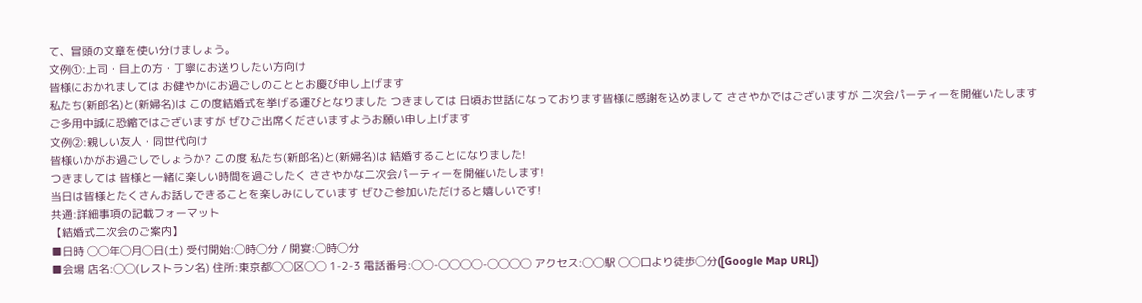て、冒頭の文章を使い分けましょう。
文例①:上司・目上の方・丁寧にお送りしたい方向け
皆様におかれましては お健やかにお過ごしのこととお慶び申し上げます
私たち(新郎名)と(新婦名)は この度結婚式を挙げる運びとなりました つきましては 日頃お世話になっております皆様に感謝を込めまして ささやかではございますが 二次会パーティーを開催いたします
ご多用中誠に恐縮ではございますが ぜひご出席くださいますようお願い申し上げます
文例②:親しい友人・同世代向け
皆様いかがお過ごしでしょうか? この度 私たち(新郎名)と(新婦名)は 結婚することになりました!
つきましては 皆様と一緒に楽しい時間を過ごしたく ささやかな二次会パーティーを開催いたします!
当日は皆様とたくさんお話しできることを楽しみにしています ぜひご参加いただけると嬉しいです!
共通:詳細事項の記載フォーマット
【結婚式二次会のご案内】
■日時 ◯◯年◯月◯日(土) 受付開始:◯時◯分 / 開宴:◯時◯分
■会場 店名:◯◯(レストラン名) 住所:東京都◯◯区◯◯ 1-2-3 電話番号:◯◯-◯◯◯◯-◯◯◯◯ アクセス:◯◯駅 ◯◯口より徒歩◯分([Google Map URL])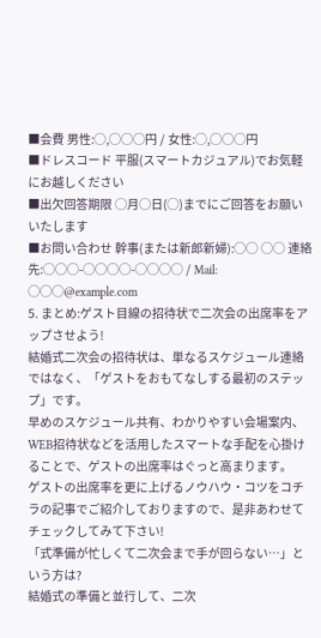■会費 男性:◯,◯◯◯円 / 女性:◯,◯◯◯円
■ドレスコード 平服(スマートカジュアル)でお気軽にお越しください
■出欠回答期限 ◯月◯日(◯)までにご回答をお願いいたします
■お問い合わせ 幹事(または新郎新婦):◯◯ ◯◯ 連絡先:◯◯◯-◯◯◯◯-◯◯◯◯ / Mail: ◯◯◯@example.com
5. まとめ:ゲスト目線の招待状で二次会の出席率をアップさせよう!
結婚式二次会の招待状は、単なるスケジュール連絡ではなく、「ゲストをおもてなしする最初のステップ」です。
早めのスケジュール共有、わかりやすい会場案内、WEB招待状などを活用したスマートな手配を心掛けることで、ゲストの出席率はぐっと高まります。
ゲストの出席率を更に上げるノウハウ・コツをコチラの記事でご紹介しておりますので、是非あわせてチェックしてみて下さい!
「式準備が忙しくて二次会まで手が回らない…」という方は?
結婚式の準備と並行して、二次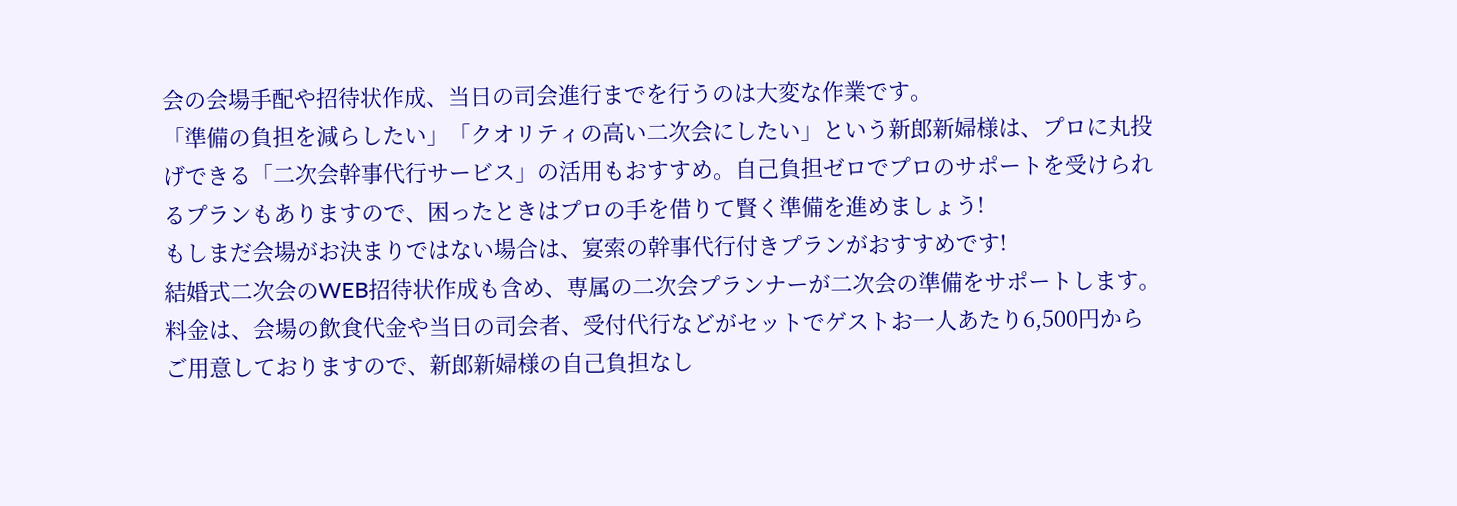会の会場手配や招待状作成、当日の司会進行までを行うのは大変な作業です。
「準備の負担を減らしたい」「クオリティの高い二次会にしたい」という新郎新婦様は、プロに丸投げできる「二次会幹事代行サービス」の活用もおすすめ。自己負担ゼロでプロのサポートを受けられるプランもありますので、困ったときはプロの手を借りて賢く準備を進めましょう!
もしまだ会場がお決まりではない場合は、宴索の幹事代行付きプランがおすすめです!
結婚式二次会のWEB招待状作成も含め、専属の二次会プランナーが二次会の準備をサポートします。
料金は、会場の飲食代金や当日の司会者、受付代行などがセットでゲストお一人あたり6,500円からご用意しておりますので、新郎新婦様の自己負担なし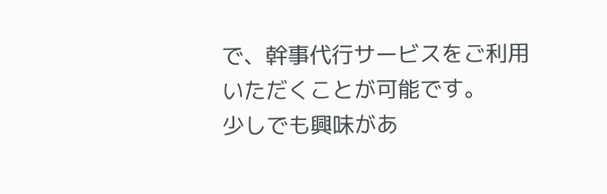で、幹事代行サービスをご利用いただくことが可能です。
少しでも興味があ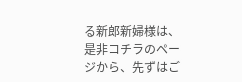る新郎新婦様は、是非コチラのページから、先ずはご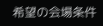希望の会場条件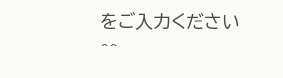をご入力ください^^